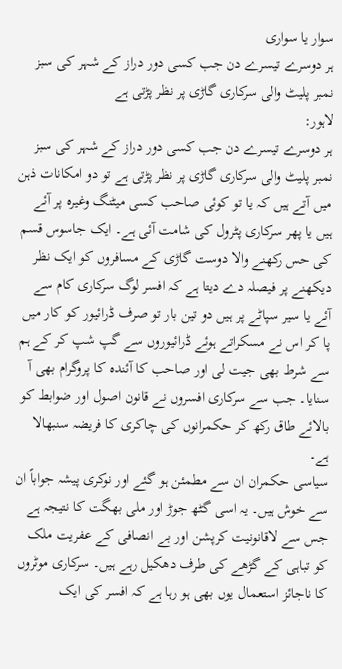سوار یا سواری
ہر دوسرے تیسرے دن جب کسی دور دراز کے شہر کی سبز نمبر پلیٹ والی سرکاری گاڑی پر نظر پڑتی ہے
لاہور:
ہر دوسرے تیسرے دن جب کسی دور دراز کے شہر کی سبز نمبر پلیٹ والی سرکاری گاڑی پر نظر پڑتی ہے تو دو امکانات ذہن میں آتے ہیں کہ یا تو کوئی صاحب کسی میٹنگ وغیرہ پر آئے ہیں یا پھر سرکاری پٹرول کی شامت آئی ہے۔ ایک جاسوس قسم کی حس رکھنے والا دوست گاڑی کے مسافروں کو ایک نظر دیکھنے پر فیصلہ دے دیتا ہے کہ افسر لوگ سرکاری کام سے آئے یا سیر سپاٹے پر ہیں دو تین بار تو صرف ڈرائیور کو کار میں پا کر اس نے مسکراتے ہوئے ڈرائیوروں سے گپ شپ کر کے ہم سے شرط بھی جیت لی اور صاحب کا آئندہ کا پروگرام بھی آ سنایا۔ جب سے سرکاری افسروں نے قانون اصول اور ضوابط کو بالائے طاق رکھ کر حکمرانوں کی چاکری کا فریضہ سنبھالا ہے۔
سیاسی حکمران ان سے مطمئن ہو گئے اور نوکری پیشہ جواباً ان سے خوش ہیں۔ یہ اسی گٹھ جوڑ اور ملی بھگت کا نتیجہ ہے جس سے لاقانونیت کرپشن اور بے انصافی کے عفریت ملک کو تباہی کے گڑھے کی طرف دھکیل رہے ہیں۔ سرکاری موٹروں کا ناجائز استعمال یوں بھی ہو رہا ہے کہ افسر کی ایک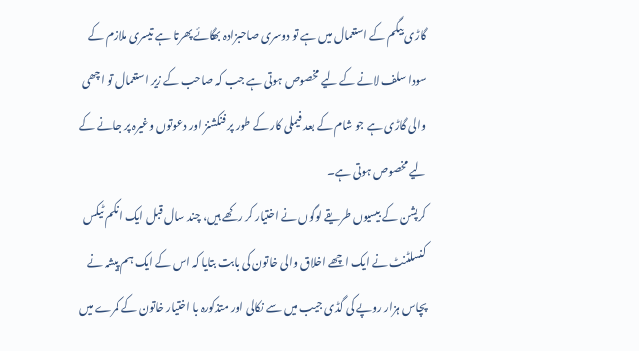گاڑی بیگم کے استعمال میں ہے تو دوسری صاحبزادہ بھگائے پھرتا ہے تیسری ملازم کے سودا سلف لانے کے لیے مخصوص ہوتی ہے جب کہ صاحب کے زیر استعمال تو اچھی والی گاڑی ہے جو شام کے بعد فیملی کار کے طور پر فنکشنز اور دعوتوں وغیرہ پر جانے کے لیے مخصوص ہوتی ہے۔
کرپشن کے بیسیوں طریقے لوگوں نے اختیار کر رکھے ہیں، چند سال قبل ایک انکم ٹیکس کنسلٹنٹ نے ایک اچھے اخلاق والی خاتون کی بابت بتایا کہ اس کے ایک ہم پیشہ نے پچاس ہزار روپے کی گڈی جیب میں سے نکالی اور متذکورہ با اختیار خاتون کے کمرے میں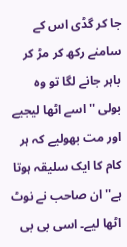جا کر گڈی اس کے سامنے رکھ کر مڑ کر باہر جانے لگا تو وہ بولی ''اسے اٹھا لیجیے اور مت بھولیے کہ ہر کام کا ایک سلیقہ ہوتا ہے'' ان صاحب نے نوٹ اٹھا لیے۔ اسی بی بی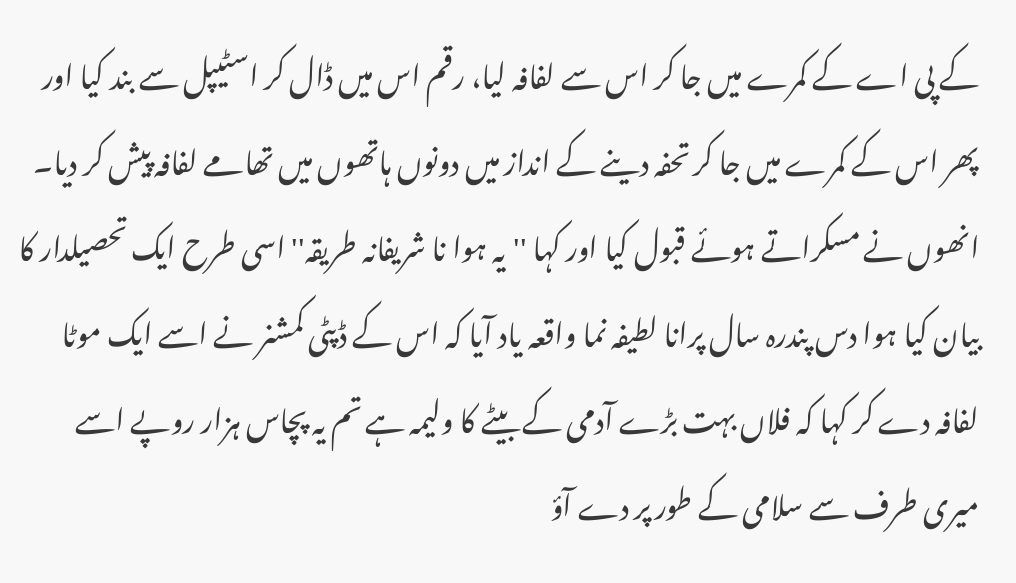کے پی اے کے کمرے میں جا کر اس سے لفافہ لیا، رقم اس میں ڈال کر اسٹیپل سے بند کیا اور پھر اس کے کمرے میں جا کر تحفہ دینے کے انداز میں دونوں ہاتھوں میں تھامے لفافہ پیش کر دیا۔
انھوں نے مسکراتے ہوئے قبول کیا اور کہا ''یہ ہوا نا شریفانہ طریقہ'' اسی طرح ایک تحصیلدار کا بیان کیا ہوا دس پندرہ سال پرانا لطیفہ نما واقعہ یاد آیا کہ اس کے ڈپٹی کمشنر نے اسے ایک موٹا لفافہ دے کر کہا کہ فلاں بہت بڑے آدمی کے بیٹے کا ولیمہ ہے تم یہ پچاس ہزار روپے اسے میری طرف سے سلامی کے طور پر دے آؤ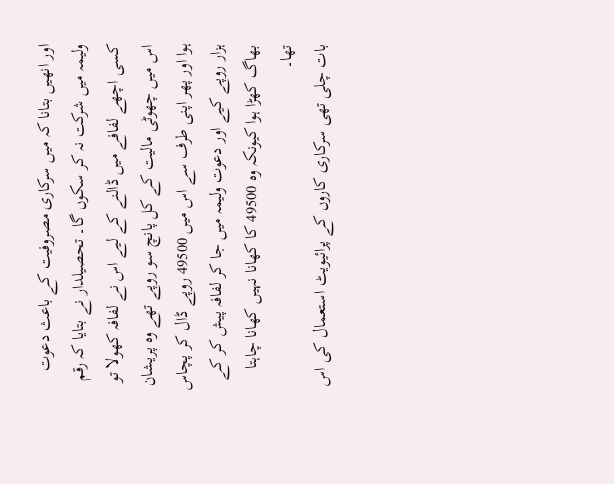اور انھیں بتانا کہ میں سرکاری مصروفیت کے باعث دعوت ولیمہ میں شرکت نہ کر سکوں گا۔ تحصیلدار نے بتایا کہ رقم کسی اچھے لفافے میں ڈالنے کے لیے اس نے لفافہ کھولا تو اس میں چھوٹی مالیت کے کل پانچ سو روپے تھے وہ پریشان ہوا اور پھر اپنی طرف سے اس میں 49500 روپے ڈال کر پچاس ہزار روپے کیے اور دعوت ولیمہ میں جا کر لفافہ پیش کر کے بھاگ کھڑا ہوا کیونکہ وہ 49500 کا کھانا نہیں کھانا چاہتا تھا۔
بات چلی تھی سرکاری کاروں کے پرائیویٹ استعمال کی اس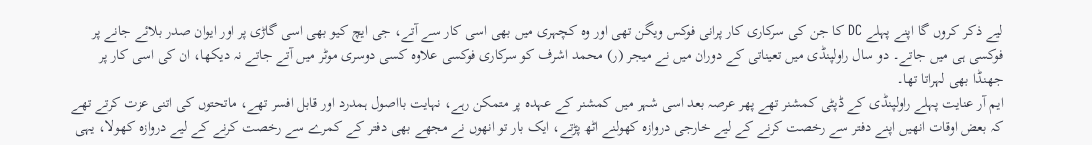لیے ذکر کروں گا اپنے پہلے DC کا جن کی سرکاری کار پرانی فوکس ویگن تھی اور وہ کچہری میں بھی اسی کار سے آتے، جی ایچ کیو بھی اسی گاڑی پر اور ایوان صدر بلائے جانے پر فوکسی ہی میں جاتے۔ دو سال راولپنڈی میں تعیناتی کے دوران میں نے میجر (ر) محمد اشرف کو سرکاری فوکسی علاوہ کسی دوسری موٹر میں آتے جاتے نہ دیکھا، ان کی اسی کار پر جھنڈا بھی لہراتا تھا۔
ایم آر عنایت پہلے راولپنڈی کے ڈپٹی کمشنر تھے پھر عرصہ بعد اسی شہر میں کمشنر کے عہدہ پر متمکن رہے، نہایت بااصول ہمدرد اور قابل افسر تھے، ماتحتوں کی اتنی عزت کرتے تھے کہ بعض اوقات انھیں اپنے دفتر سے رخصت کرنے کے لیے خارجی دروازہ کھولنے اٹھ پڑتے، ایک بار تو انھوں نے مجھے بھی دفتر کے کمرے سے رخصت کرنے کے لیے دروازہ کھولا، یہی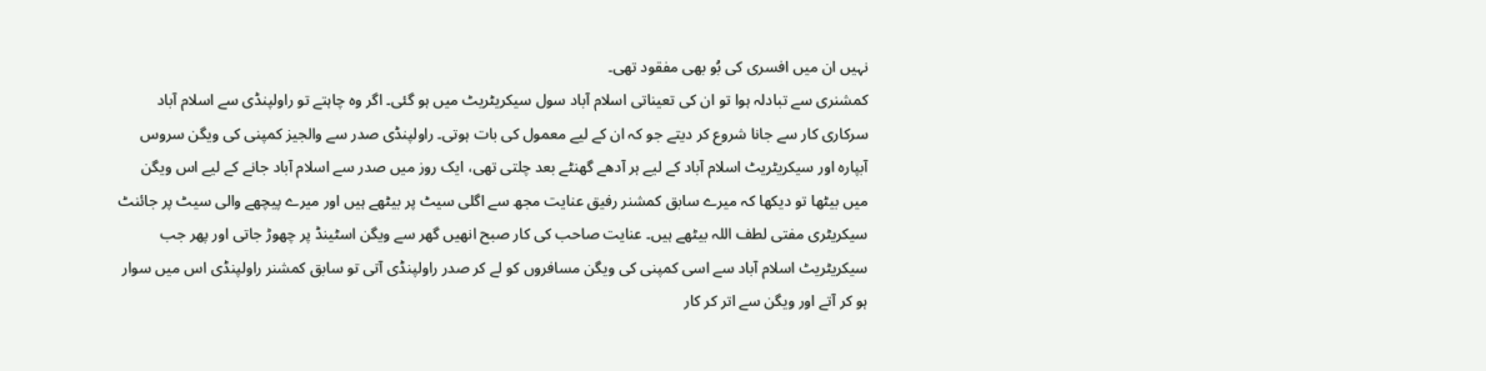نہیں ان میں افسری کی بُو بھی مفقود تھی۔
کمشنری سے تبادلہ ہوا تو ان کی تعیناتی اسلام آباد سول سیکریٹریٹ میں ہو گئی۔ اگر وہ چاہتے تو راولپنڈی سے اسلام آباد سرکاری کار سے جانا شروع کر دیتے جو کہ ان کے لیے معمول کی بات ہوتی۔ راولپنڈی صدر سے والجیز کمپنی کی ویگن سروس آبپارہ اور سیکریٹریٹ اسلام آباد کے لیے ہر آدھے گھنٹے بعد چلتی تھی، ایک روز میں صدر سے اسلام آباد جانے کے لیے اس ویگن میں بیٹھا تو دیکھا کہ میرے سابق کمشنر رفیق عنایت مجھ سے اگلی سیٹ پر بیٹھے ہیں اور میرے پیچھے والی سیٹ پر جائنٹ سیکریٹری مفتی لطف اللہ بیٹھے ہیں۔ عنایت صاحب کی کار صبح انھیں گھر سے ویگن اسٹینڈ پر چھوڑ جاتی اور پھر جب سیکریٹریٹ اسلام آباد سے اسی کمپنی کی ویگن مسافروں کو لے کر صدر راولپنڈی آتی تو سابق کمشنر راولپنڈی اس میں سوار ہو کر آتے اور ویگن سے اتر کر کار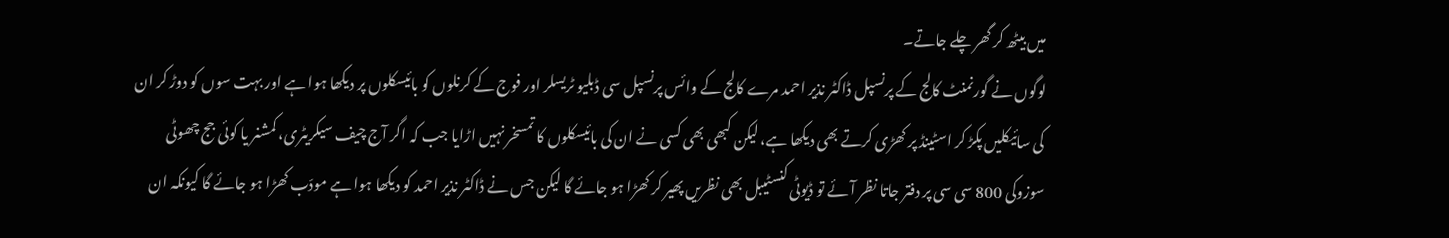میں بیٹھ کر گھر چلے جاتے۔
لوگوں نے گورنمنٹ کالج کے پرنسپل ڈاکٹر نذیر احمد مرے کالج کے وائس پرنسپل سی ڈبلیو ٹریسلر اور فوج کے کرنلوں کو بائیسکلوں پر دیکھا ہوا ہے اور بہت سوں کو دوڑ کر ان کی سائیکلیں پکڑ کر اسٹینڈ پر کھڑی کرتے بھی دیکھا ہے، لیکن کبھی بھی کسی نے ان کی بائیسکلوں کا تمسخر نہیں اڑایا جب کہ اگر آج چیف سیکریٹری، کمشنر یا کوئی جج چھوٹی سوزوکی 800 سی سی پر دفتر جاتا نظر آئے تو ڈیوٹی کنسٹیبل بھی نظریں پھیر کر کھڑا ہو جائے گا لیکن جس نے ڈاکٹر نذیر احمد کو دیکھا ہوا ہے مودّب کھڑا ہو جائے گا کیونکہ ان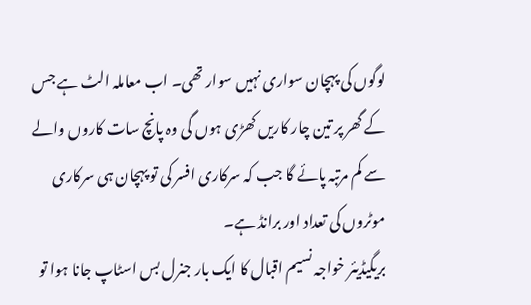لوگوں کی پہچان سواری نہیں سوار تھی۔ اب معاملہ الٹ ہے جس کے گھر پر تین چار کاریں کھڑی ہوں گی وہ پانچ سات کاروں والے سے کم مرتبہ پائے گا جب کہ سرکاری افسر کی تو پہچان ہی سرکاری موٹروں کی تعداد اور برانڈ ہے۔
بریگیڈیئر خواجہ نسیم اقبال کا ایک بار جنرل بس اسٹاپ جانا ہوا تو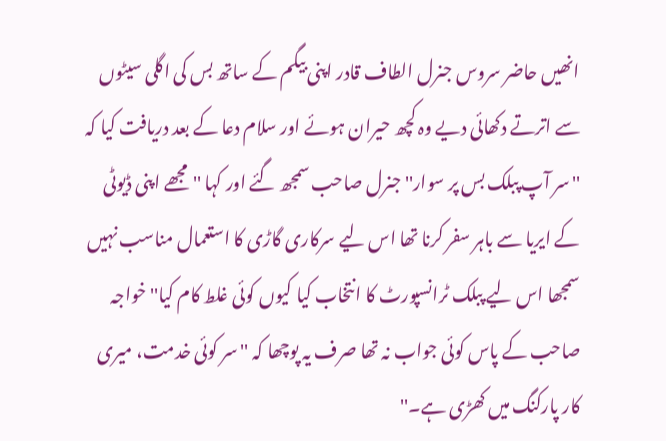انھیں حاضر سروس جنرل الطاف قادر اپنی بیگم کے ساتھ بس کی اگلی سیٹوں سے اترتے دکھائی دیے وہ کچھ حیران ہوئے اور سلام دعا کے بعد دریافت کیا کہ ''سر آپ پبلک بس پر سوار'' جنرل صاحب سمجھ گئے اور کہا ''مجھے اپنی ڈیوٹی کے ایریا سے باہر سفر کرنا تھا اس لیے سرکاری گاڑی کا استعمال مناسب نہیں سمجھا اس لیے پبلک ٹرانسپورٹ کا انتخاب کیا کیوں کوئی غلط کام کیا'' خواجہ صاحب کے پاس کوئی جواب نہ تھا صرف یہ پوچھا کہ ''سر کوئی خدمت، میری کار پارکنگ میں کھڑی ہے۔''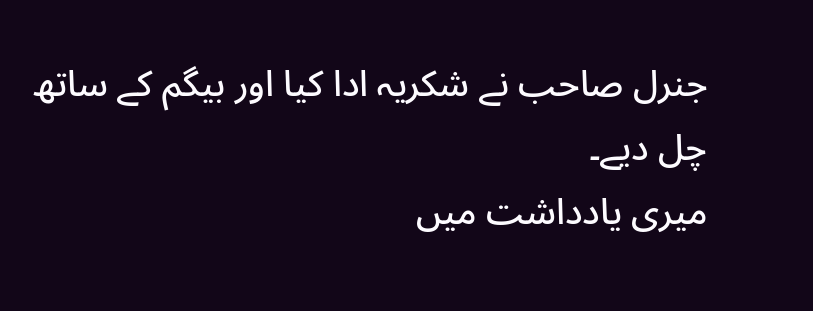جنرل صاحب نے شکریہ ادا کیا اور بیگم کے ساتھ چل دیے۔
میری یادداشت میں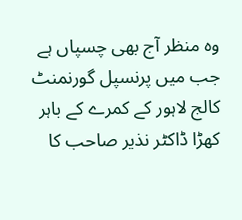وہ منظر آج بھی چسپاں ہے جب میں پرنسپل گورنمنٹ کالج لاہور کے کمرے کے باہر کھڑا ڈاکٹر نذیر صاحب کا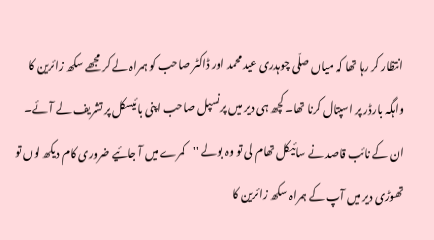انتظار کر رہا تھا کہ میاں صلّی چوہدری عید محمد اور ڈاکٹر صاحب کو ہمراہ لے کر مجھے سکھ زائرین کا واہگہ بارڈر پر اسپتال کرنا تھا۔ کچھ ہی دیر میں پرنسپل صاحب اپنی بائیسکل پر تشریف لے آئے۔ ان کے نائب قاصد نے سائیکل تھام لی تو وہ بولے ''کمرے میں آ جائیے ضروری کام دیکھ لوں تو تھوڑی دیر میں آپ کے ہمراہ سکھ زائرین کا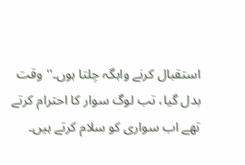استقبال کرنے واہگہ چلتا ہوں۔'' وقت بدل گیا، تب لوگ سوار کا احترام کرتے تھے اب سواری کو سلام کرتے ہیں۔